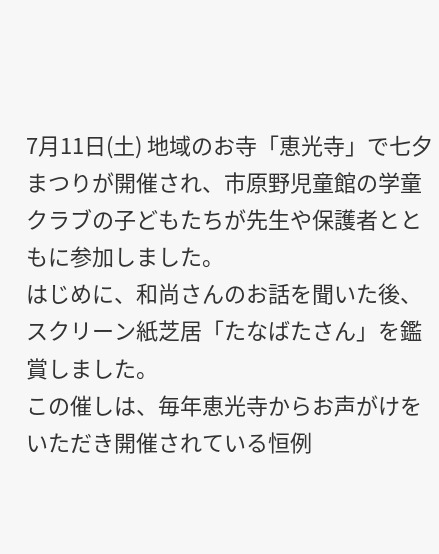7月11日(土) 地域のお寺「恵光寺」で七夕まつりが開催され、市原野児童館の学童クラブの子どもたちが先生や保護者とともに参加しました。
はじめに、和尚さんのお話を聞いた後、スクリーン紙芝居「たなばたさん」を鑑賞しました。
この催しは、毎年恵光寺からお声がけをいただき開催されている恒例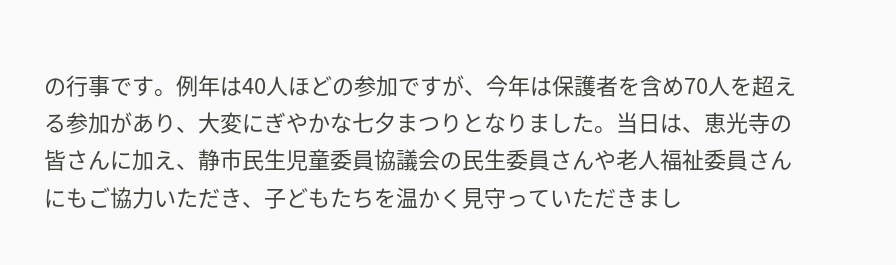の行事です。例年は40人ほどの参加ですが、今年は保護者を含め70人を超える参加があり、大変にぎやかな七夕まつりとなりました。当日は、恵光寺の皆さんに加え、静市民生児童委員協議会の民生委員さんや老人福祉委員さんにもご協力いただき、子どもたちを温かく見守っていただきまし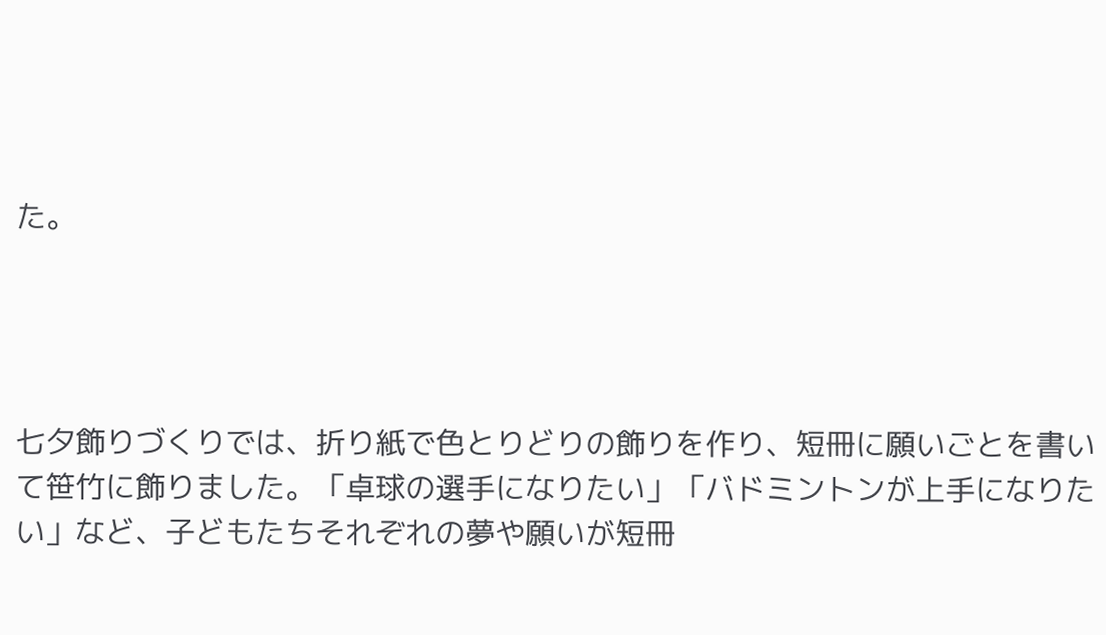た。




七夕飾りづくりでは、折り紙で色とりどりの飾りを作り、短冊に願いごとを書いて笹竹に飾りました。「卓球の選手になりたい」「バドミントンが上手になりたい」など、子どもたちそれぞれの夢や願いが短冊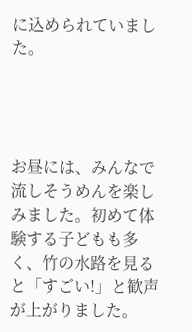に込められていました。




お昼には、みんなで流しそうめんを楽しみました。初めて体験する子どもも多く、竹の水路を見ると「すごい!」と歓声が上がりました。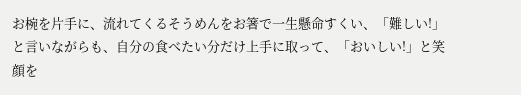お椀を片手に、流れてくるそうめんをお箸で一生懸命すくい、「難しい!」と言いながらも、自分の食べたい分だけ上手に取って、「おいしい!」と笑顔を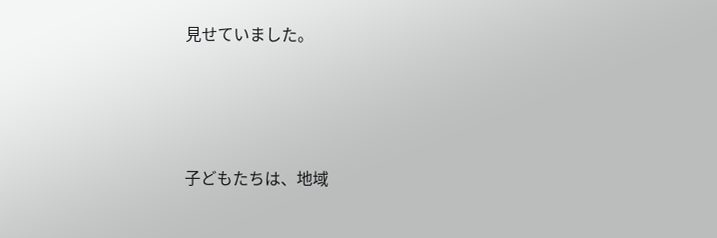見せていました。






子どもたちは、地域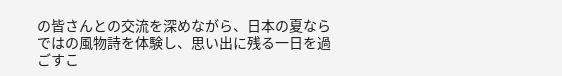の皆さんとの交流を深めながら、日本の夏ならではの風物詩を体験し、思い出に残る一日を過ごすこ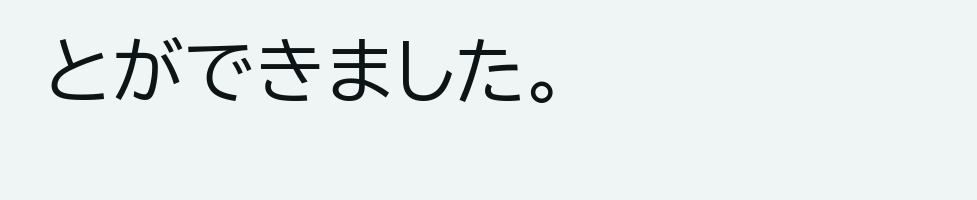とができました。